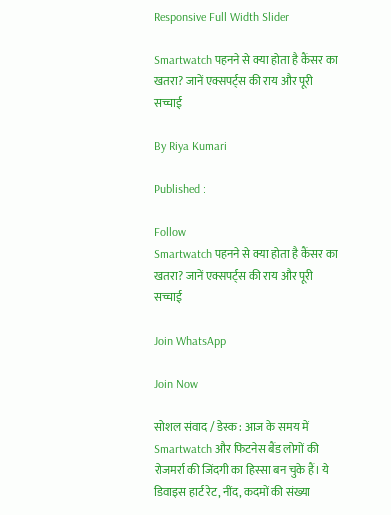Responsive Full Width Slider

Smartwatch पहनने से क्या होता है कैंसर का खतरा? जानें एक्सपर्ट्स की राय और पूरी सच्चाई

By Riya Kumari

Published :

Follow
Smartwatch पहनने से क्या होता है कैंसर का खतरा? जानें एक्सपर्ट्स की राय और पूरी सच्चाई

Join WhatsApp

Join Now

सोशल संवाद / डेस्क : आज के समय में Smartwatch और फिटनेस बैंड लोगों की रोजमर्रा की जिंदगी का हिस्सा बन चुके हैं। ये डिवाइस हार्ट रेट, नींद, कदमों की संख्या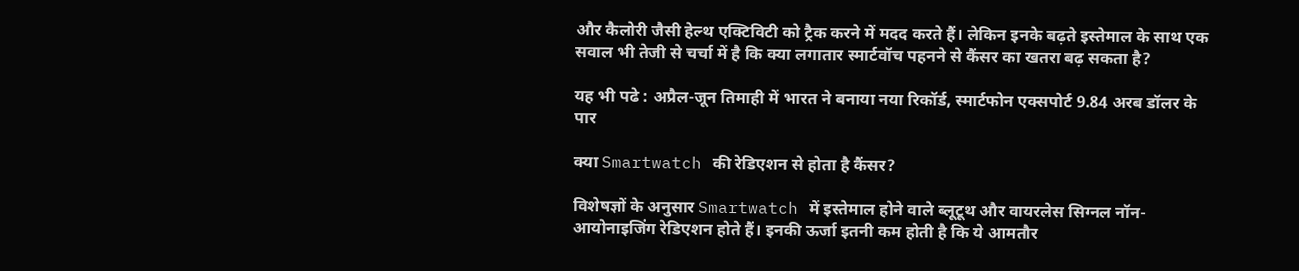और कैलोरी जैसी हेल्थ एक्टिविटी को ट्रैक करने में मदद करते हैं। लेकिन इनके बढ़ते इस्तेमाल के साथ एक सवाल भी तेजी से चर्चा में है कि क्या लगातार स्मार्टवॉच पहनने से कैंसर का खतरा बढ़ सकता है?

यह भी पढे : अप्रैल-जून तिमाही में भारत ने बनाया नया रिकॉर्ड, स्मार्टफोन एक्सपोर्ट 9.84 अरब डॉलर के पार

क्या Smartwatch की रेडिएशन से होता है कैंसर?

विशेषज्ञों के अनुसार Smartwatch में इस्तेमाल होने वाले ब्लूटूथ और वायरलेस सिग्नल नॉन-आयोनाइजिंग रेडिएशन होते हैं। इनकी ऊर्जा इतनी कम होती है कि ये आमतौर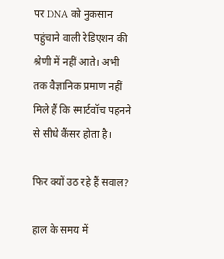पर DNA को नुकसान पहुंचाने वाली रेडिएशन की श्रेणी में नहीं आते। अभी तक वैज्ञानिक प्रमाण नहीं मिले हैं कि स्मार्टवॉच पहनने से सीधे कैंसर होता है।

फिर क्यों उठ रहे हैं सवाल?

हाल के समय में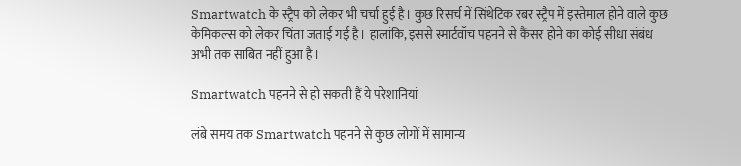Smartwatch के स्ट्रैप को लेकर भी चर्चा हुई है। कुछ रिसर्च में सिंथेटिक रबर स्ट्रैप में इस्तेमाल होने वाले कुछ केमिकल्स को लेकर चिंता जताई गई है। हालांकि, इससे स्मार्टवॉच पहनने से कैंसर होने का कोई सीधा संबंध अभी तक साबित नहीं हुआ है।

Smartwatch पहनने से हो सकती हैं ये परेशानियां

लंबे समय तक Smartwatch पहनने से कुछ लोगों में सामान्य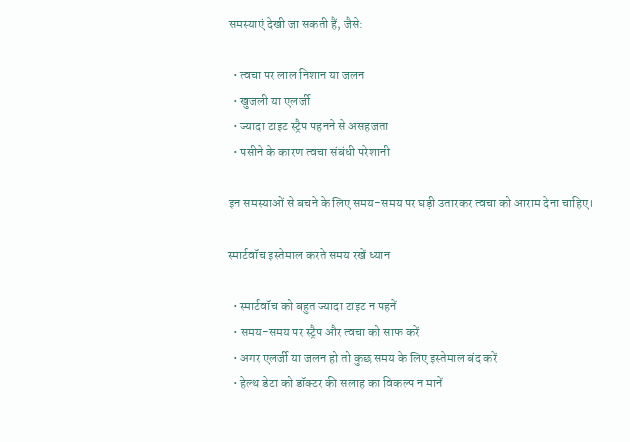समस्याएं देखी जा सकती हैं, जैसे:

  • त्वचा पर लाल निशान या जलन
  • खुजली या एलर्जी
  • ज्यादा टाइट स्ट्रैप पहनने से असहजता
  • पसीने के कारण त्वचा संबंधी परेशानी

इन समस्याओं से बचने के लिए समय-समय पर घड़ी उतारकर त्वचा को आराम देना चाहिए।

स्मार्टवॉच इस्तेमाल करते समय रखें ध्यान

  • स्मार्टवॉच को बहुत ज्यादा टाइट न पहनें
  • समय-समय पर स्ट्रैप और त्वचा को साफ करें
  • अगर एलर्जी या जलन हो तो कुछ समय के लिए इस्तेमाल बंद करें
  • हेल्थ डेटा को डॉक्टर की सलाह का विकल्प न मानें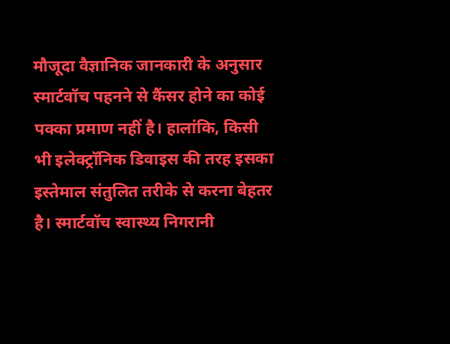मौजूदा वैज्ञानिक जानकारी के अनुसार स्मार्टवॉच पहनने से कैंसर होने का कोई पक्का प्रमाण नहीं है। हालांकि, किसी भी इलेक्ट्रॉनिक डिवाइस की तरह इसका इस्तेमाल संतुलित तरीके से करना बेहतर है। स्मार्टवॉच स्वास्थ्य निगरानी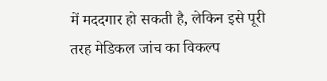में मददगार हो सकती है, लेकिन इसे पूरी तरह मेडिकल जांच का विकल्प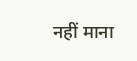नहीं माना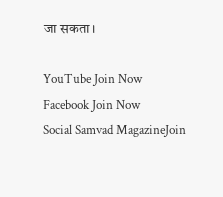जा सकता।

YouTube Join Now
Facebook Join Now
Social Samvad MagazineJoin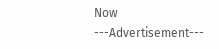Now
---Advertisement---